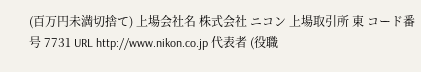(百万円未満切捨て) 上場会社名 株式会社 ニコン 上場取引所 東 コード番号 7731 URL http://www.nikon.co.jp 代表者 (役職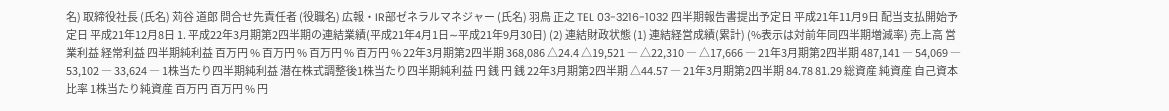名) 取締役社長 (氏名) 苅谷 道郎 問合せ先責任者 (役職名) 広報・IR部ゼネラルマネジャー (氏名) 羽鳥 正之 TEL 03-3216-1032 四半期報告書提出予定日 平成21年11月9日 配当支払開始予定日 平成21年12月8日 1. 平成22年3月期第2四半期の連結業績(平成21年4月1日∼平成21年9月30日) (2) 連結財政状態 (1) 連結経営成績(累計) (%表示は対前年同四半期増減率) 売上高 営業利益 経常利益 四半期純利益 百万円 % 百万円 % 百万円 % 百万円 % 22年3月期第2四半期 368,086 △24.4 △19,521 ― △22,310 ― △17,666 ― 21年3月期第2四半期 487,141 ― 54,069 ― 53,102 ― 33,624 ― 1株当たり四半期純利益 潜在株式調整後1株当たり四半期純利益 円 銭 円 銭 22年3月期第2四半期 △44.57 ― 21年3月期第2四半期 84.78 81.29 総資産 純資産 自己資本比率 1株当たり純資産 百万円 百万円 % 円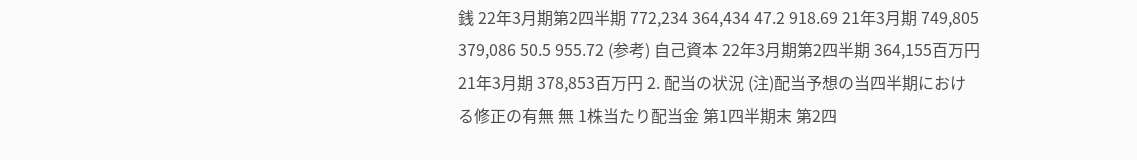銭 22年3月期第2四半期 772,234 364,434 47.2 918.69 21年3月期 749,805 379,086 50.5 955.72 (参考) 自己資本 22年3月期第2四半期 364,155百万円 21年3月期 378,853百万円 2. 配当の状況 (注)配当予想の当四半期における修正の有無 無 1株当たり配当金 第1四半期末 第2四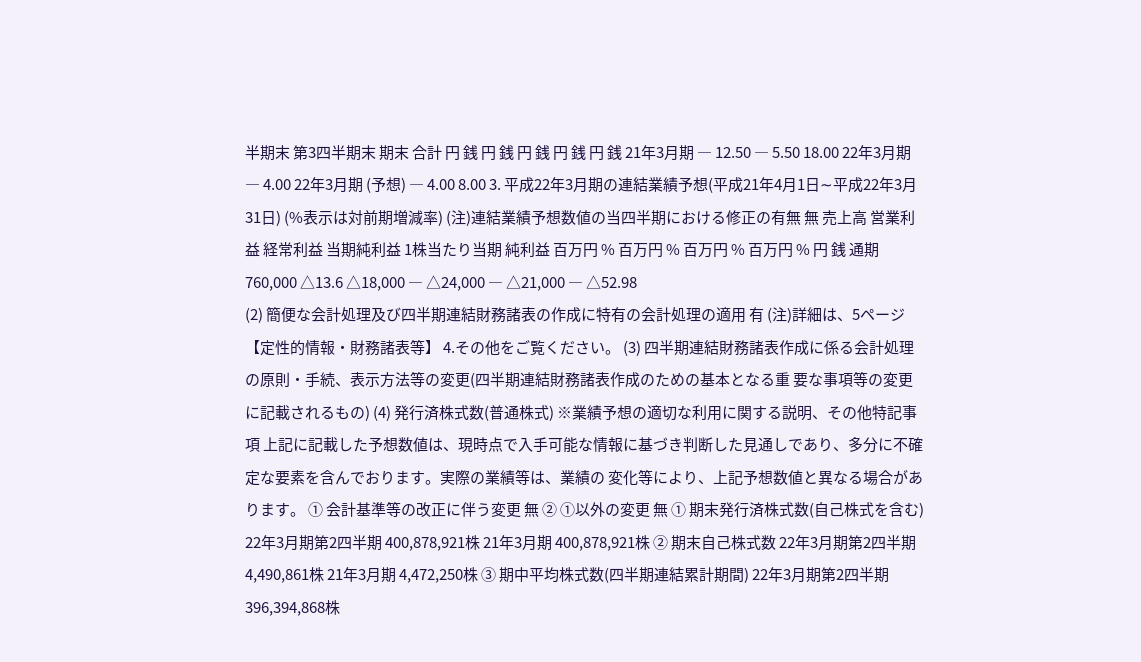半期末 第3四半期末 期末 合計 円 銭 円 銭 円 銭 円 銭 円 銭 21年3月期 ― 12.50 ― 5.50 18.00 22年3月期 ― 4.00 22年3月期 (予想) ― 4.00 8.00 3. 平成22年3月期の連結業績予想(平成21年4月1日∼平成22年3月31日) (%表示は対前期増減率) (注)連結業績予想数値の当四半期における修正の有無 無 売上高 営業利益 経常利益 当期純利益 1株当たり当期 純利益 百万円 % 百万円 % 百万円 % 百万円 % 円 銭 通期 760,000 △13.6 △18,000 ― △24,000 ― △21,000 ― △52.98
(2) 簡便な会計処理及び四半期連結財務諸表の作成に特有の会計処理の適用 有 (注)詳細は、5ページ【定性的情報・財務諸表等】 4.その他をご覧ください。 (3) 四半期連結財務諸表作成に係る会計処理の原則・手続、表示方法等の変更(四半期連結財務諸表作成のための基本となる重 要な事項等の変更に記載されるもの) (4) 発行済株式数(普通株式) ※業績予想の適切な利用に関する説明、その他特記事項 上記に記載した予想数値は、現時点で入手可能な情報に基づき判断した見通しであり、多分に不確定な要素を含んでおります。実際の業績等は、業績の 変化等により、上記予想数値と異なる場合があります。 ① 会計基準等の改正に伴う変更 無 ② ①以外の変更 無 ① 期末発行済株式数(自己株式を含む) 22年3月期第2四半期 400,878,921株 21年3月期 400,878,921株 ② 期末自己株式数 22年3月期第2四半期 4,490,861株 21年3月期 4,472,250株 ③ 期中平均株式数(四半期連結累計期間) 22年3月期第2四半期 396,394,868株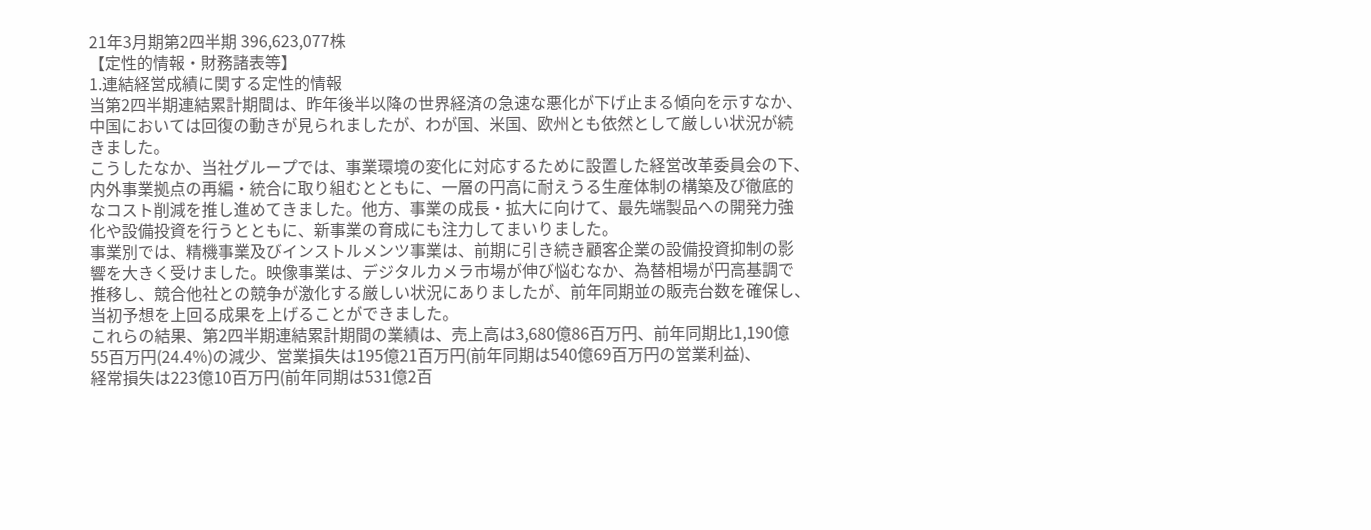21年3月期第2四半期 396,623,077株
【定性的情報・財務諸表等】
1.連結経営成績に関する定性的情報
当第2四半期連結累計期間は、昨年後半以降の世界経済の急速な悪化が下げ止まる傾向を示すなか、
中国においては回復の動きが見られましたが、わが国、米国、欧州とも依然として厳しい状況が続
きました。
こうしたなか、当社グループでは、事業環境の変化に対応するために設置した経営改革委員会の下、
内外事業拠点の再編・統合に取り組むとともに、一層の円高に耐えうる生産体制の構築及び徹底的
なコスト削減を推し進めてきました。他方、事業の成長・拡大に向けて、最先端製品への開発力強
化や設備投資を行うとともに、新事業の育成にも注力してまいりました。
事業別では、精機事業及びインストルメンツ事業は、前期に引き続き顧客企業の設備投資抑制の影
響を大きく受けました。映像事業は、デジタルカメラ市場が伸び悩むなか、為替相場が円高基調で
推移し、競合他社との競争が激化する厳しい状況にありましたが、前年同期並の販売台数を確保し、
当初予想を上回る成果を上げることができました。
これらの結果、第2四半期連結累計期間の業績は、売上高は3,680億86百万円、前年同期比1,190億
55百万円(24.4%)の減少、営業損失は195億21百万円(前年同期は540億69百万円の営業利益)、
経常損失は223億10百万円(前年同期は531億2百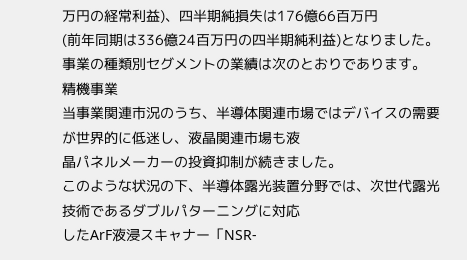万円の経常利益)、四半期純損失は176億66百万円
(前年同期は336億24百万円の四半期純利益)となりました。
事業の種類別セグメントの業績は次のとおりであります。
精機事業
当事業関連市況のうち、半導体関連市場ではデバイスの需要が世界的に低迷し、液晶関連市場も液
晶パネルメーカーの投資抑制が続きました。
このような状況の下、半導体露光装置分野では、次世代露光技術であるダブルパターニングに対応
したArF液浸スキャナー「NSR-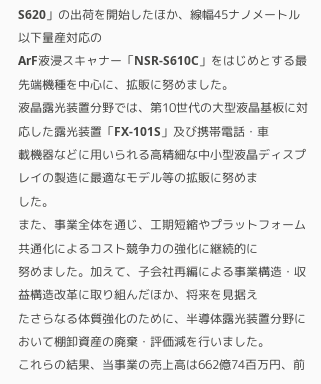S620」の出荷を開始したほか、線幅45ナノメートル以下量産対応の
ArF液浸スキャナー「NSR-S610C」をはじめとする最先端機種を中心に、拡販に努めました。
液晶露光装置分野では、第10世代の大型液晶基板に対応した露光装置「FX-101S」及び携帯電話・車
載機器などに用いられる高精細な中小型液晶ディスプレイの製造に最適なモデル等の拡販に努めま
した。
また、事業全体を通じ、工期短縮やプラットフォーム共通化によるコスト競争力の強化に継続的に
努めました。加えて、子会社再編による事業構造・収益構造改革に取り組んだほか、将来を見据え
たさらなる体質強化のために、半導体露光装置分野において棚卸資産の廃棄・評価減を行いました。
これらの結果、当事業の売上高は662億74百万円、前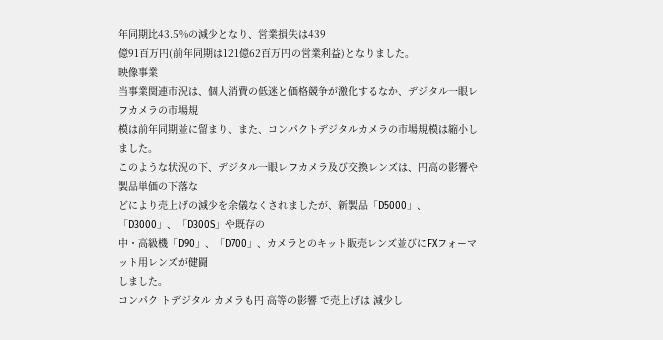年同期比43.5%の減少となり、営業損失は439
億91百万円(前年同期は121億62百万円の営業利益)となりました。
映像事業
当事業関連市況は、個人消費の低迷と価格競争が激化するなか、デジタル一眼レフカメラの市場規
模は前年同期並に留まり、また、コンパクトデジタルカメラの市場規模は縮小しました。
このような状況の下、デジタル一眼レフカメラ及び交換レンズは、円高の影響や製品単価の下落な
どにより売上げの減少を余儀なくされましたが、新製品「D5000」、「D3000」、「D300S」や既存の
中・高級機「D90」、「D700」、カメラとのキット販売レンズ並びにFXフォーマット用レンズが健闘
しました。
コンパク トデジタル カメラも円 高等の影響 で売上げは 減少し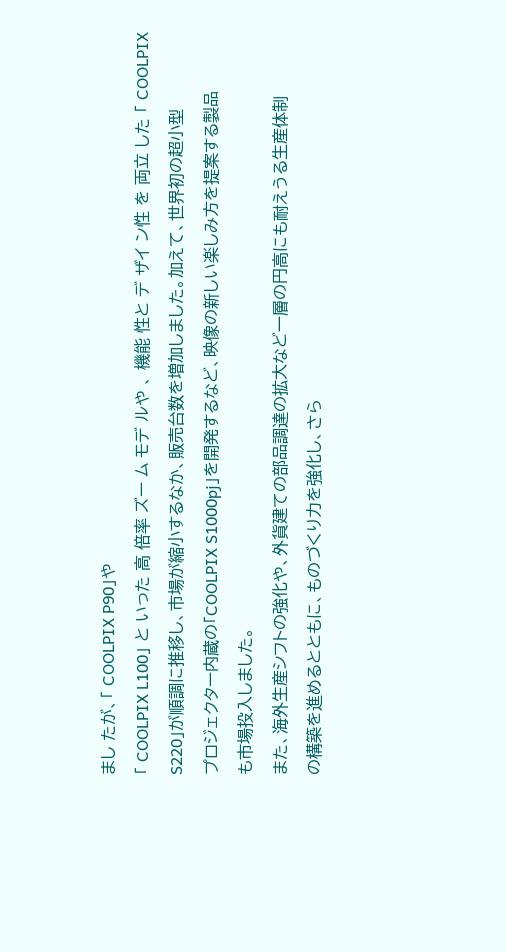まし たが、「 COOLPIX P90」や
「 COOLPIX L100」 と いった 高 倍率 ズー ム モデ ルや 、 機能 性と デ ザイ ン性 を 両立 した 「 COOLPIX
S220」が順調に推移し、市場が縮小するなか、販売台数を増加しました。加えて、世界初の超小型
プロジェクター内蔵の「COOLPIX S1000pj」を開発するなど、映像の新しい楽しみ方を提案する製品
も市場投入しました。
また、海外生産シフトの強化や、外貨建ての部品調達の拡大など一層の円高にも耐えうる生産体制
の構築を進めるとともに、ものづくり力を強化し、さら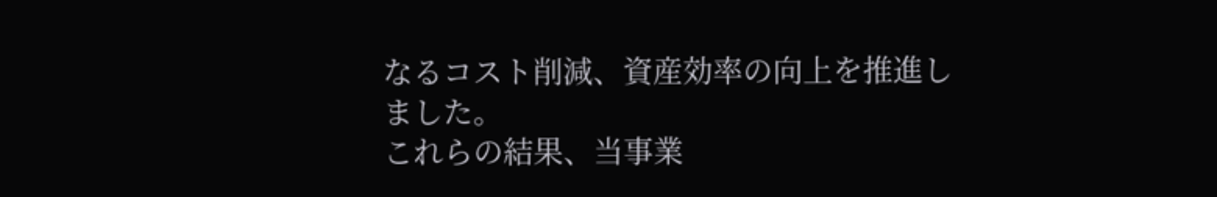なるコスト削減、資産効率の向上を推進し
ました。
これらの結果、当事業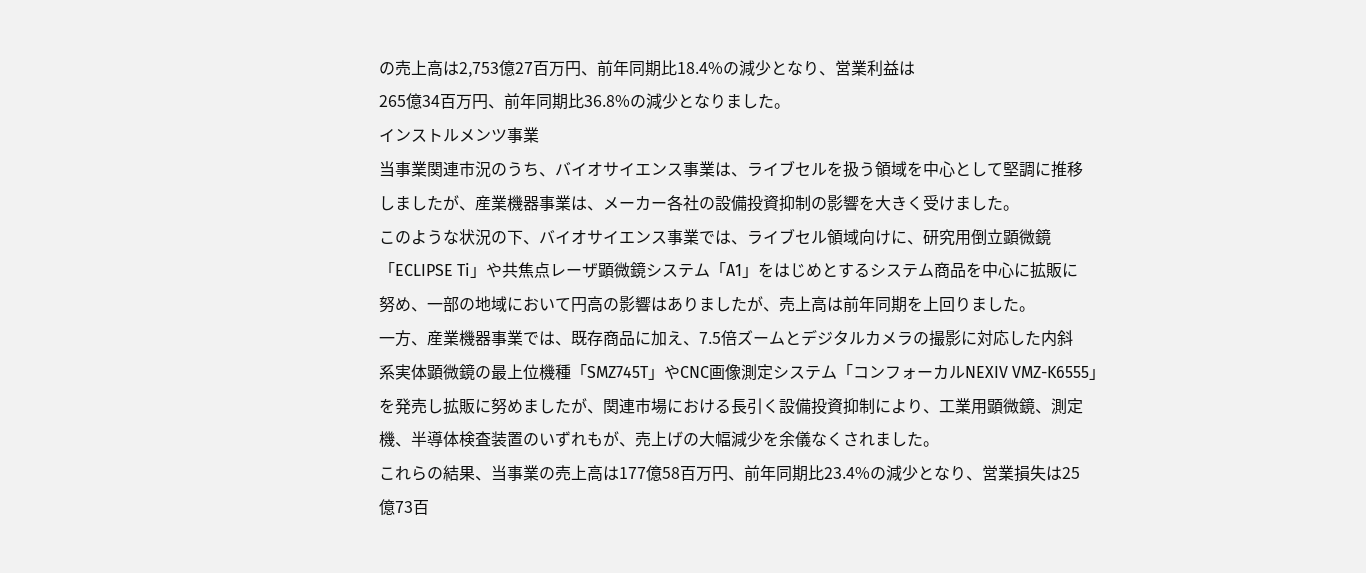の売上高は2,753億27百万円、前年同期比18.4%の減少となり、営業利益は
265億34百万円、前年同期比36.8%の減少となりました。
インストルメンツ事業
当事業関連市況のうち、バイオサイエンス事業は、ライブセルを扱う領域を中心として堅調に推移
しましたが、産業機器事業は、メーカー各社の設備投資抑制の影響を大きく受けました。
このような状況の下、バイオサイエンス事業では、ライブセル領域向けに、研究用倒立顕微鏡
「ECLIPSE Ti」や共焦点レーザ顕微鏡システム「A1」をはじめとするシステム商品を中心に拡販に
努め、一部の地域において円高の影響はありましたが、売上高は前年同期を上回りました。
一方、産業機器事業では、既存商品に加え、7.5倍ズームとデジタルカメラの撮影に対応した内斜
系実体顕微鏡の最上位機種「SMZ745T」やCNC画像測定システム「コンフォーカルNEXIV VMZ-K6555」
を発売し拡販に努めましたが、関連市場における長引く設備投資抑制により、工業用顕微鏡、測定
機、半導体検査装置のいずれもが、売上げの大幅減少を余儀なくされました。
これらの結果、当事業の売上高は177億58百万円、前年同期比23.4%の減少となり、営業損失は25
億73百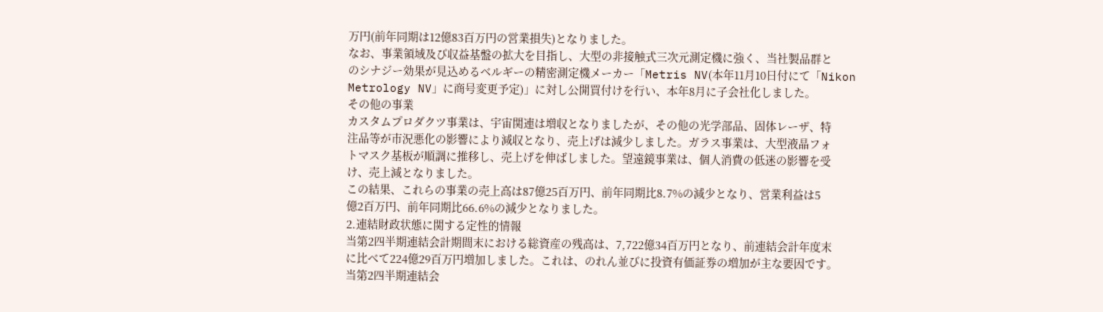万円(前年同期は12億83百万円の営業損失)となりました。
なお、事業領域及び収益基盤の拡大を目指し、大型の非接触式三次元測定機に強く、当社製品群と
のシナジー効果が見込めるベルギーの精密測定機メーカー「Metris NV(本年11月10日付にて「Nikon
Metrology NV」に商号変更予定)」に対し公開買付けを行い、本年8月に子会社化しました。
その他の事業
カスタムプロダクツ事業は、宇宙関連は増収となりましたが、その他の光学部品、固体レーザ、特
注品等が市況悪化の影響により減収となり、売上げは減少しました。ガラス事業は、大型液晶フォ
トマスク基板が順調に推移し、売上げを伸ばしました。望遠鏡事業は、個人消費の低迷の影響を受
け、売上減となりました。
この結果、これらの事業の売上高は87億25百万円、前年同期比8.7%の減少となり、営業利益は5
億2百万円、前年同期比66.6%の減少となりました。
2.連結財政状態に関する定性的情報
当第2四半期連結会計期間末における総資産の残高は、7,722億34百万円となり、前連結会計年度末
に比べて224億29百万円増加しました。これは、のれん並びに投資有価証券の増加が主な要因です。
当第2四半期連結会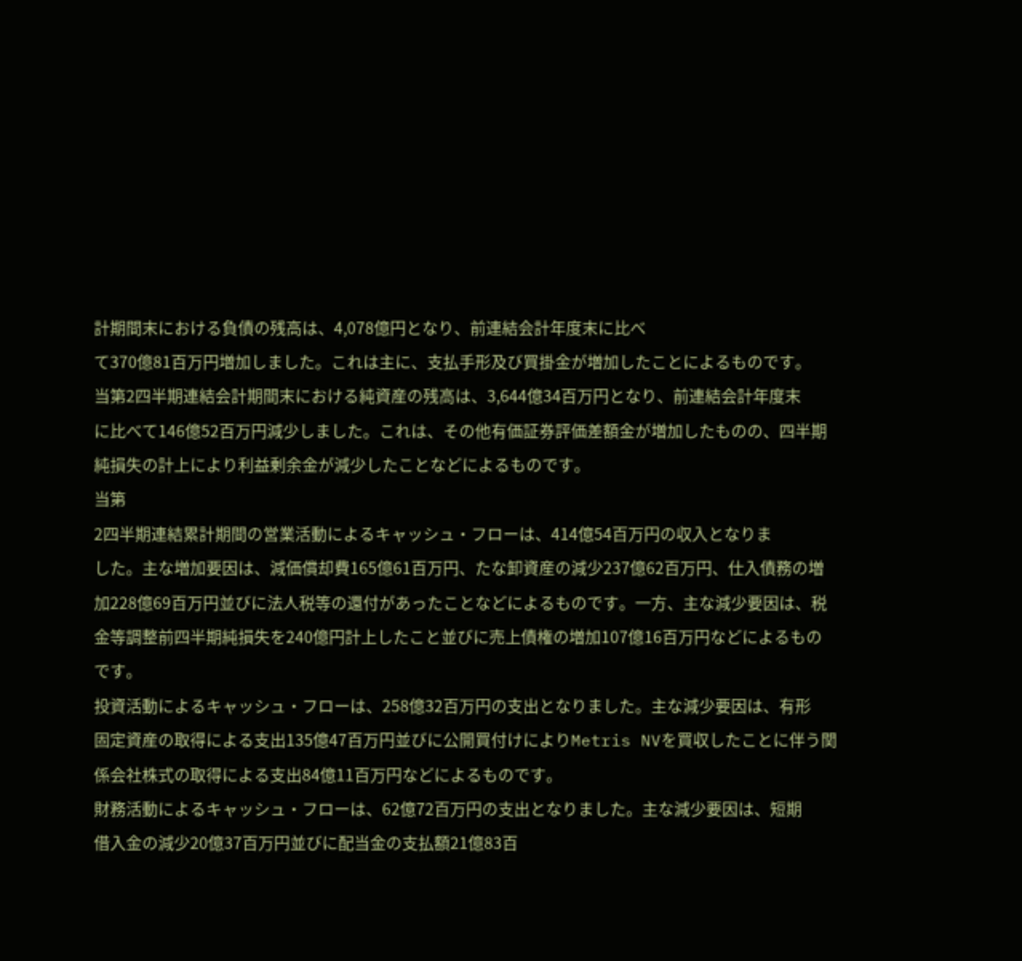計期間末における負債の残高は、4,078億円となり、前連結会計年度末に比べ
て370億81百万円増加しました。これは主に、支払手形及び買掛金が増加したことによるものです。
当第2四半期連結会計期間末における純資産の残高は、3,644億34百万円となり、前連結会計年度末
に比べて146億52百万円減少しました。これは、その他有価証券評価差額金が増加したものの、四半期
純損失の計上により利益剰余金が減少したことなどによるものです。
当第
2四半期連結累計期間の営業活動によるキャッシュ・フローは、414億54百万円の収入となりま
した。主な増加要因は、減価償却費165億61百万円、たな卸資産の減少237億62百万円、仕入債務の増
加228億69百万円並びに法人税等の還付があったことなどによるものです。一方、主な減少要因は、税
金等調整前四半期純損失を240億円計上したこと並びに売上債権の増加107億16百万円などによるもの
です。
投資活動によるキャッシュ・フローは、258億32百万円の支出となりました。主な減少要因は、有形
固定資産の取得による支出135億47百万円並びに公開買付けによりMetris NVを買収したことに伴う関
係会社株式の取得による支出84億11百万円などによるものです。
財務活動によるキャッシュ・フローは、62億72百万円の支出となりました。主な減少要因は、短期
借入金の減少20億37百万円並びに配当金の支払額21億83百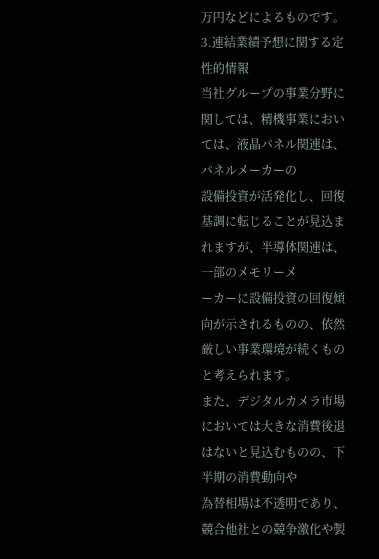万円などによるものです。
3.連結業績予想に関する定性的情報
当社グループの事業分野に関しては、精機事業においては、液晶パネル関連は、パネルメーカーの
設備投資が活発化し、回復基調に転じることが見込まれますが、半導体関連は、一部のメモリーメ
ーカーに設備投資の回復傾向が示されるものの、依然厳しい事業環境が続くものと考えられます。
また、デジタルカメラ市場においては大きな消費後退はないと見込むものの、下半期の消費動向や
為替相場は不透明であり、競合他社との競争激化や製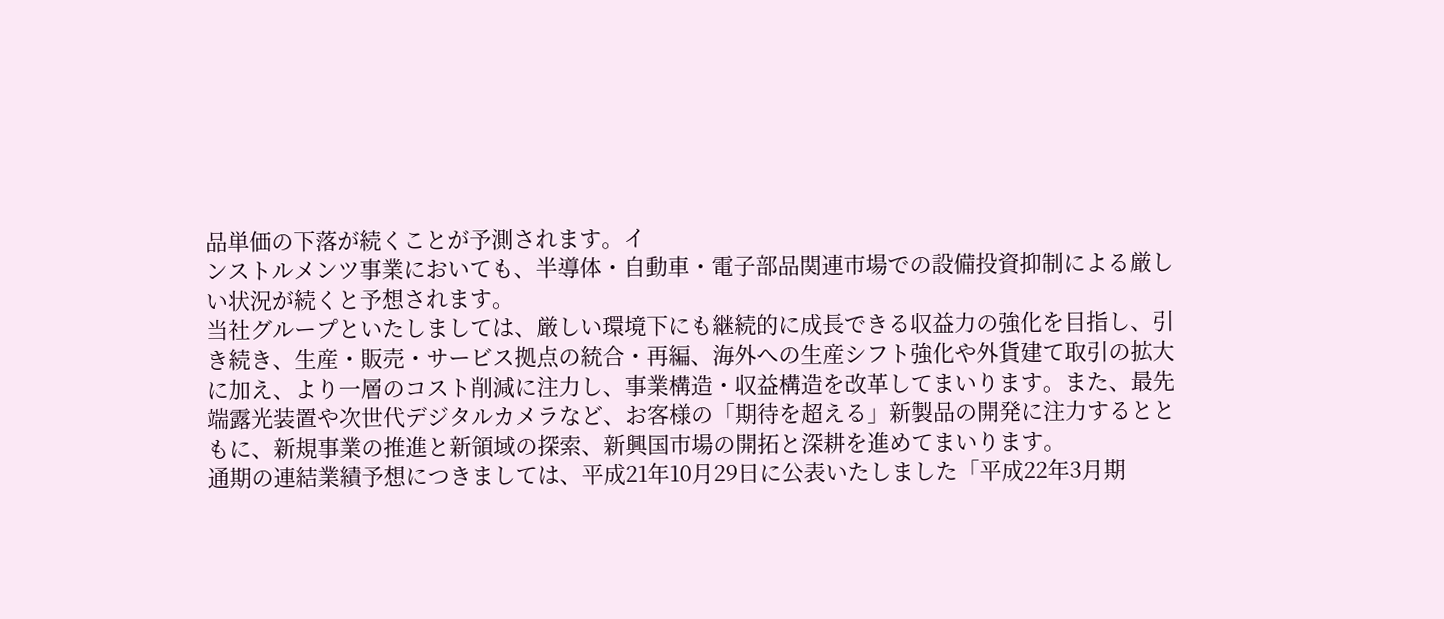品単価の下落が続くことが予測されます。イ
ンストルメンツ事業においても、半導体・自動車・電子部品関連市場での設備投資抑制による厳し
い状況が続くと予想されます。
当社グループといたしましては、厳しい環境下にも継続的に成長できる収益力の強化を目指し、引
き続き、生産・販売・サービス拠点の統合・再編、海外への生産シフト強化や外貨建て取引の拡大
に加え、より一層のコスト削減に注力し、事業構造・収益構造を改革してまいります。また、最先
端露光装置や次世代デジタルカメラなど、お客様の「期待を超える」新製品の開発に注力するとと
もに、新規事業の推進と新領域の探索、新興国市場の開拓と深耕を進めてまいります。
通期の連結業績予想につきましては、平成21年10月29日に公表いたしました「平成22年3月期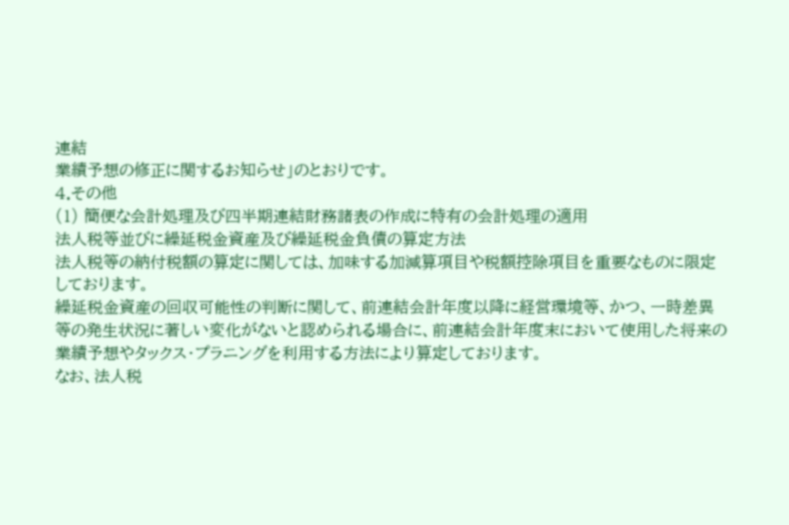連結
業績予想の修正に関するお知らせ」のとおりです。
4.その他
(1) 簡便な会計処理及び四半期連結財務諸表の作成に特有の会計処理の適用
法人税等並びに繰延税金資産及び繰延税金負債の算定方法
法人税等の納付税額の算定に関しては、加味する加減算項目や税額控除項目を重要なものに限定
しております。
繰延税金資産の回収可能性の判断に関して、前連結会計年度以降に経営環境等、かつ、一時差異
等の発生状況に著しい変化がないと認められる場合に、前連結会計年度末において使用した将来の
業績予想やタックス・プラニングを利用する方法により算定しております。
なお、法人税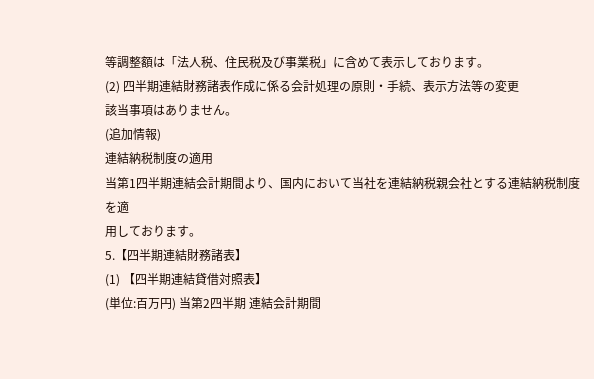等調整額は「法人税、住民税及び事業税」に含めて表示しております。
(2) 四半期連結財務諸表作成に係る会計処理の原則・手続、表示方法等の変更
該当事項はありません。
(追加情報)
連結納税制度の適用
当第1四半期連結会計期間より、国内において当社を連結納税親会社とする連結納税制度を適
用しております。
5.【四半期連結財務諸表】
(1) 【四半期連結貸借対照表】
(単位:百万円) 当第2四半期 連結会計期間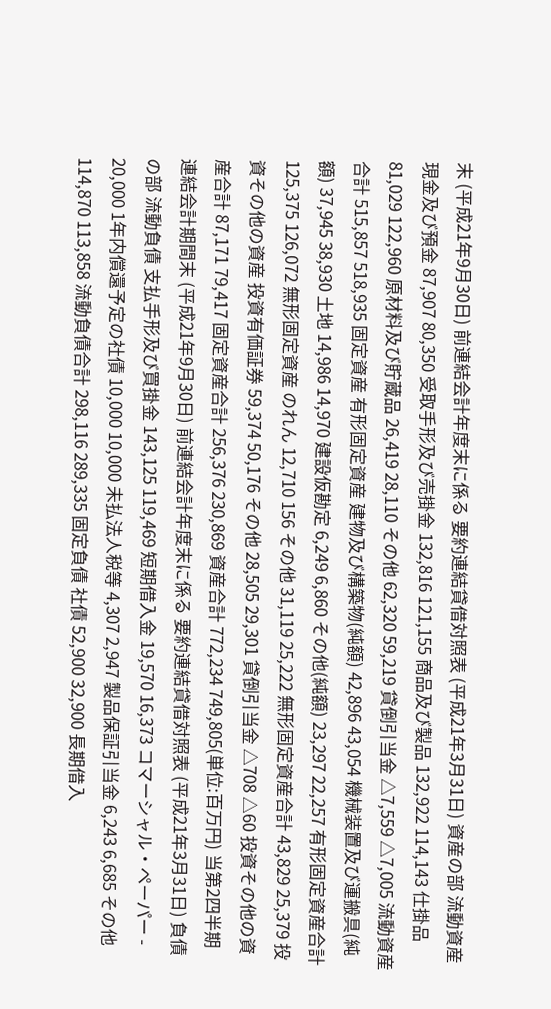末 (平成21年9月30日) 前連結会計年度末に係る 要約連結貸借対照表 (平成21年3月31日) 資産の部 流動資産 現金及び預金 87,907 80,350 受取手形及び売掛金 132,816 121,155 商品及び製品 132,922 114,143 仕掛品 81,029 122,960 原材料及び貯蔵品 26,419 28,110 その他 62,320 59,219 貸倒引当金 △7,559 △7,005 流動資産合計 515,857 518,935 固定資産 有形固定資産 建物及び構築物(純額) 42,896 43,054 機械装置及び運搬具(純額) 37,945 38,930 土地 14,986 14,970 建設仮勘定 6,249 6,860 その他(純額) 23,297 22,257 有形固定資産合計 125,375 126,072 無形固定資産 のれん 12,710 156 その他 31,119 25,222 無形固定資産合計 43,829 25,379 投資その他の資産 投資有価証券 59,374 50,176 その他 28,505 29,301 貸倒引当金 △708 △60 投資その他の資産合計 87,171 79,417 固定資産合計 256,376 230,869 資産合計 772,234 749,805(単位:百万円) 当第2四半期 連結会計期間末 (平成21年9月30日) 前連結会計年度末に係る 要約連結貸借対照表 (平成21年3月31日) 負債の部 流動負債 支払手形及び買掛金 143,125 119,469 短期借入金 19,570 16,373 コマーシャル・ペーパー - 20,000 1年内償還予定の社債 10,000 10,000 未払法人税等 4,307 2,947 製品保証引当金 6,243 6,685 その他 114,870 113,858 流動負債合計 298,116 289,335 固定負債 社債 52,900 32,900 長期借入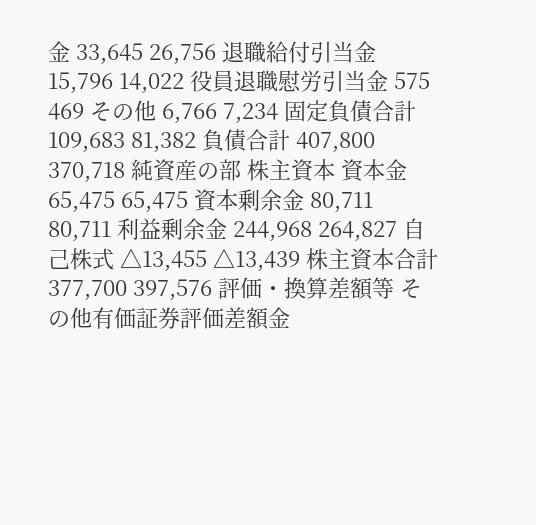金 33,645 26,756 退職給付引当金 15,796 14,022 役員退職慰労引当金 575 469 その他 6,766 7,234 固定負債合計 109,683 81,382 負債合計 407,800 370,718 純資産の部 株主資本 資本金 65,475 65,475 資本剰余金 80,711 80,711 利益剰余金 244,968 264,827 自己株式 △13,455 △13,439 株主資本合計 377,700 397,576 評価・換算差額等 その他有価証券評価差額金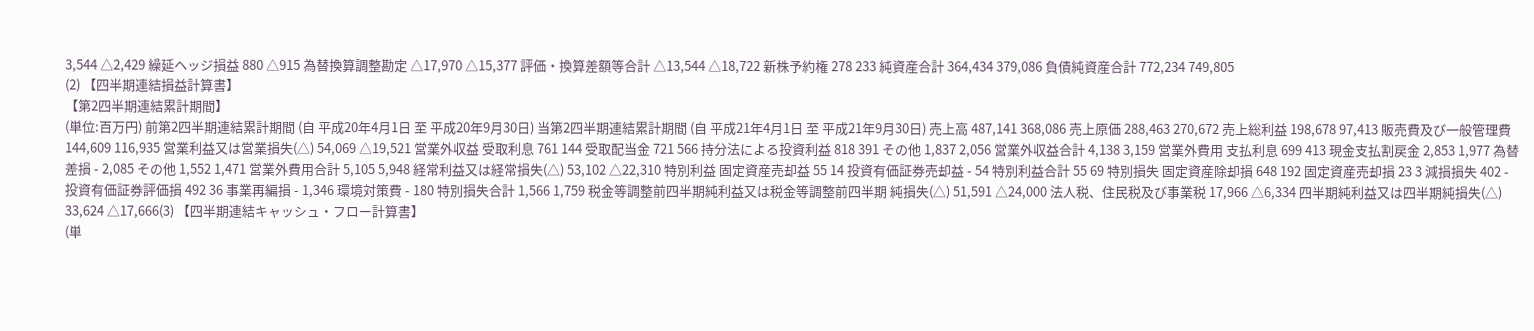3,544 △2,429 繰延ヘッジ損益 880 △915 為替換算調整勘定 △17,970 △15,377 評価・換算差額等合計 △13,544 △18,722 新株予約権 278 233 純資産合計 364,434 379,086 負債純資産合計 772,234 749,805
(2) 【四半期連結損益計算書】
【第2四半期連結累計期間】
(単位:百万円) 前第2四半期連結累計期間 (自 平成20年4月1日 至 平成20年9月30日) 当第2四半期連結累計期間 (自 平成21年4月1日 至 平成21年9月30日) 売上高 487,141 368,086 売上原価 288,463 270,672 売上総利益 198,678 97,413 販売費及び一般管理費 144,609 116,935 営業利益又は営業損失(△) 54,069 △19,521 営業外収益 受取利息 761 144 受取配当金 721 566 持分法による投資利益 818 391 その他 1,837 2,056 営業外収益合計 4,138 3,159 営業外費用 支払利息 699 413 現金支払割戻金 2,853 1,977 為替差損 - 2,085 その他 1,552 1,471 営業外費用合計 5,105 5,948 経常利益又は経常損失(△) 53,102 △22,310 特別利益 固定資産売却益 55 14 投資有価証券売却益 - 54 特別利益合計 55 69 特別損失 固定資産除却損 648 192 固定資産売却損 23 3 減損損失 402 - 投資有価証券評価損 492 36 事業再編損 - 1,346 環境対策費 - 180 特別損失合計 1,566 1,759 税金等調整前四半期純利益又は税金等調整前四半期 純損失(△) 51,591 △24,000 法人税、住民税及び事業税 17,966 △6,334 四半期純利益又は四半期純損失(△) 33,624 △17,666(3) 【四半期連結キャッシュ・フロー計算書】
(単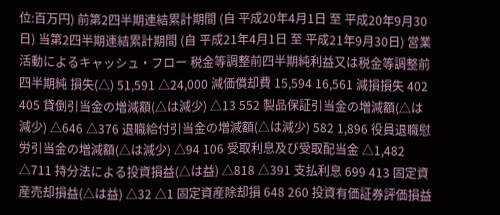位:百万円) 前第2四半期連結累計期間 (自 平成20年4月1日 至 平成20年9月30日) 当第2四半期連結累計期間 (自 平成21年4月1日 至 平成21年9月30日) 営業活動によるキャッシュ・フロー 税金等調整前四半期純利益又は税金等調整前四半期純 損失(△) 51,591 △24,000 減価償却費 15,594 16,561 減損損失 402 405 貸倒引当金の増減額(△は減少) △13 552 製品保証引当金の増減額(△は減少) △646 △376 退職給付引当金の増減額(△は減少) 582 1,896 役員退職慰労引当金の増減額(△は減少) △94 106 受取利息及び受取配当金 △1,482 △711 持分法による投資損益(△は益) △818 △391 支払利息 699 413 固定資産売却損益(△は益) △32 △1 固定資産除却損 648 260 投資有価証券評価損益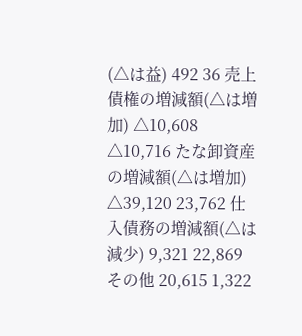(△は益) 492 36 売上債権の増減額(△は増加) △10,608 △10,716 たな卸資産の増減額(△は増加) △39,120 23,762 仕入債務の増減額(△は減少) 9,321 22,869 その他 20,615 1,322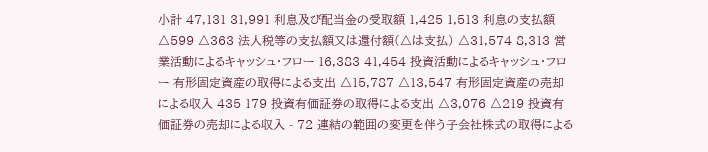小計 47,131 31,991 利息及び配当金の受取額 1,425 1,513 利息の支払額 △599 △363 法人税等の支払額又は還付額(△は支払) △31,574 8,313 営業活動によるキャッシュ・フロー 16,383 41,454 投資活動によるキャッシュ・フロー 有形固定資産の取得による支出 △15,787 △13,547 有形固定資産の売却による収入 435 179 投資有価証券の取得による支出 △3,076 △219 投資有価証券の売却による収入 - 72 連結の範囲の変更を伴う子会社株式の取得による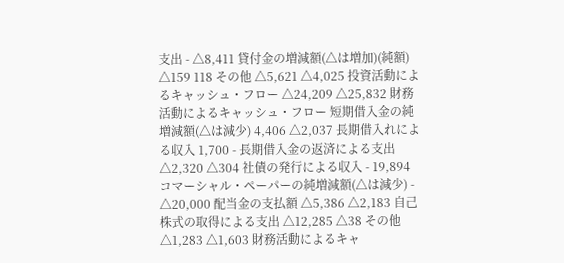支出 - △8,411 貸付金の増減額(△は増加)(純額) △159 118 その他 △5,621 △4,025 投資活動によるキャッシュ・フロー △24,209 △25,832 財務活動によるキャッシュ・フロー 短期借入金の純増減額(△は減少) 4,406 △2,037 長期借入れによる収入 1,700 - 長期借入金の返済による支出 △2,320 △304 社債の発行による収入 - 19,894 コマーシャル・ペーパーの純増減額(△は減少) - △20,000 配当金の支払額 △5,386 △2,183 自己株式の取得による支出 △12,285 △38 その他 △1,283 △1,603 財務活動によるキャ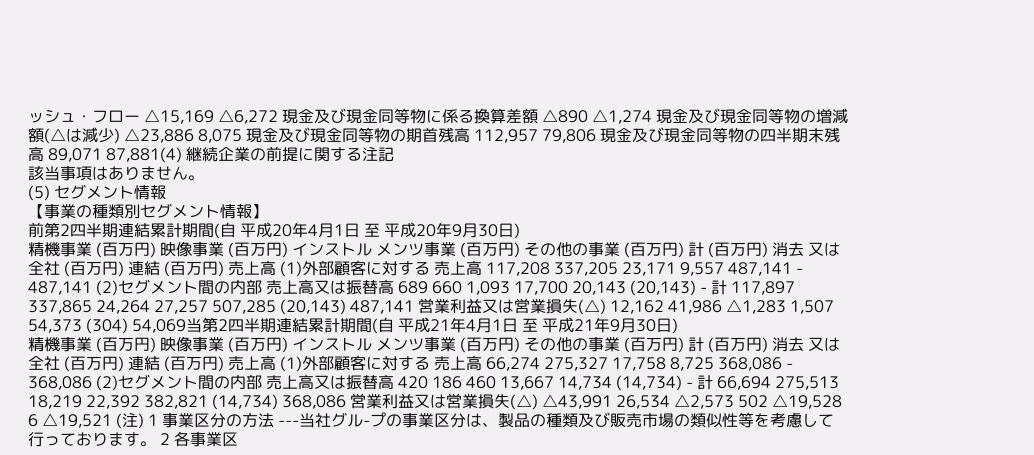ッシュ・フロー △15,169 △6,272 現金及び現金同等物に係る換算差額 △890 △1,274 現金及び現金同等物の増減額(△は減少) △23,886 8,075 現金及び現金同等物の期首残高 112,957 79,806 現金及び現金同等物の四半期末残高 89,071 87,881(4) 継続企業の前提に関する注記
該当事項はありません。
(5) セグメント情報
【事業の種類別セグメント情報】
前第2四半期連結累計期間(自 平成20年4月1日 至 平成20年9月30日)
精機事業 (百万円) 映像事業 (百万円) インストル メンツ事業 (百万円) その他の事業 (百万円) 計 (百万円) 消去 又は全社 (百万円) 連結 (百万円) 売上高 (1)外部顧客に対する 売上高 117,208 337,205 23,171 9,557 487,141 - 487,141 (2)セグメント間の内部 売上高又は振替高 689 660 1,093 17,700 20,143 (20,143) - 計 117,897 337,865 24,264 27,257 507,285 (20,143) 487,141 営業利益又は営業損失(△) 12,162 41,986 △1,283 1,507 54,373 (304) 54,069当第2四半期連結累計期間(自 平成21年4月1日 至 平成21年9月30日)
精機事業 (百万円) 映像事業 (百万円) インストル メンツ事業 (百万円) その他の事業 (百万円) 計 (百万円) 消去 又は全社 (百万円) 連結 (百万円) 売上高 (1)外部顧客に対する 売上高 66,274 275,327 17,758 8,725 368,086 - 368,086 (2)セグメント間の内部 売上高又は振替高 420 186 460 13,667 14,734 (14,734) - 計 66,694 275,513 18,219 22,392 382,821 (14,734) 368,086 営業利益又は営業損失(△) △43,991 26,534 △2,573 502 △19,528 6 △19,521 (注) 1 事業区分の方法 ---当社グル-プの事業区分は、製品の種類及び販売市場の類似性等を考慮して 行っております。 2 各事業区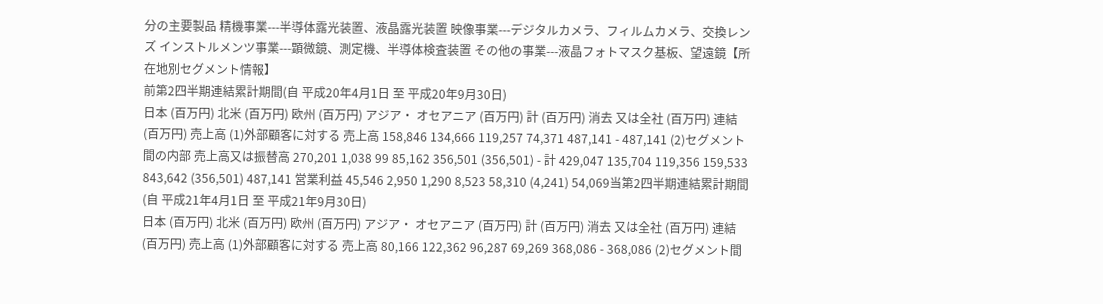分の主要製品 精機事業---半導体露光装置、液晶露光装置 映像事業---デジタルカメラ、フィルムカメラ、交換レンズ インストルメンツ事業---顕微鏡、測定機、半導体検査装置 その他の事業---液晶フォトマスク基板、望遠鏡【所在地別セグメント情報】
前第2四半期連結累計期間(自 平成20年4月1日 至 平成20年9月30日)
日本 (百万円) 北米 (百万円) 欧州 (百万円) アジア・ オセアニア (百万円) 計 (百万円) 消去 又は全社 (百万円) 連結 (百万円) 売上高 (1)外部顧客に対する 売上高 158,846 134,666 119,257 74,371 487,141 - 487,141 (2)セグメント間の内部 売上高又は振替高 270,201 1,038 99 85,162 356,501 (356,501) - 計 429,047 135,704 119,356 159,533 843,642 (356,501) 487,141 営業利益 45,546 2,950 1,290 8,523 58,310 (4,241) 54,069当第2四半期連結累計期間(自 平成21年4月1日 至 平成21年9月30日)
日本 (百万円) 北米 (百万円) 欧州 (百万円) アジア・ オセアニア (百万円) 計 (百万円) 消去 又は全社 (百万円) 連結 (百万円) 売上高 (1)外部顧客に対する 売上高 80,166 122,362 96,287 69,269 368,086 - 368,086 (2)セグメント間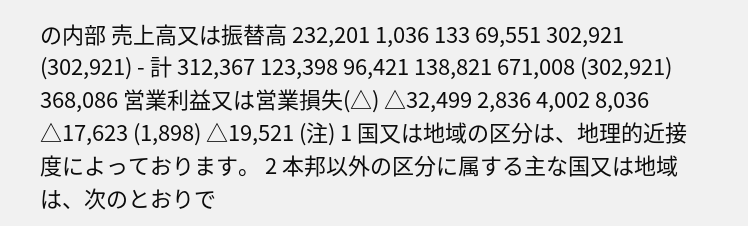の内部 売上高又は振替高 232,201 1,036 133 69,551 302,921 (302,921) - 計 312,367 123,398 96,421 138,821 671,008 (302,921) 368,086 営業利益又は営業損失(△) △32,499 2,836 4,002 8,036 △17,623 (1,898) △19,521 (注) 1 国又は地域の区分は、地理的近接度によっております。 2 本邦以外の区分に属する主な国又は地域は、次のとおりで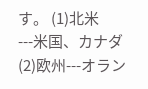す。 (1)北米---米国、カナダ (2)欧州---オラン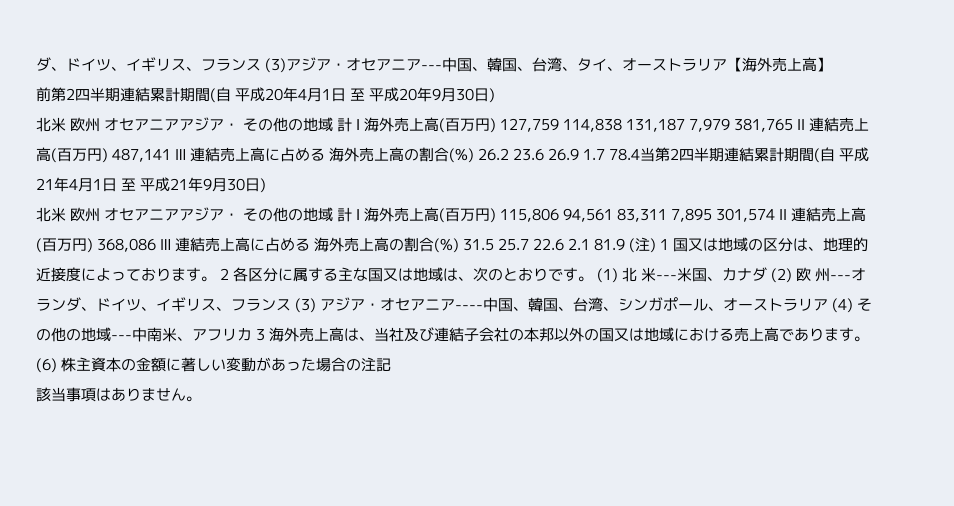ダ、ドイツ、イギリス、フランス (3)アジア・オセアニア---中国、韓国、台湾、タイ、オーストラリア【海外売上高】
前第2四半期連結累計期間(自 平成20年4月1日 至 平成20年9月30日)
北米 欧州 オセアニアアジア・ その他の地域 計 Ⅰ 海外売上高(百万円) 127,759 114,838 131,187 7,979 381,765 Ⅱ 連結売上高(百万円) 487,141 Ⅲ 連結売上高に占める 海外売上高の割合(%) 26.2 23.6 26.9 1.7 78.4当第2四半期連結累計期間(自 平成21年4月1日 至 平成21年9月30日)
北米 欧州 オセアニアアジア・ その他の地域 計 Ⅰ 海外売上高(百万円) 115,806 94,561 83,311 7,895 301,574 Ⅱ 連結売上高(百万円) 368,086 Ⅲ 連結売上高に占める 海外売上高の割合(%) 31.5 25.7 22.6 2.1 81.9 (注) 1 国又は地域の区分は、地理的近接度によっております。 2 各区分に属する主な国又は地域は、次のとおりです。 (1) 北 米---米国、カナダ (2) 欧 州---オランダ、ドイツ、イギリス、フランス (3) アジア・オセアニア----中国、韓国、台湾、シンガポール、オーストラリア (4) その他の地域---中南米、アフリカ 3 海外売上高は、当社及び連結子会社の本邦以外の国又は地域における売上高であります。(6) 株主資本の金額に著しい変動があった場合の注記
該当事項はありません。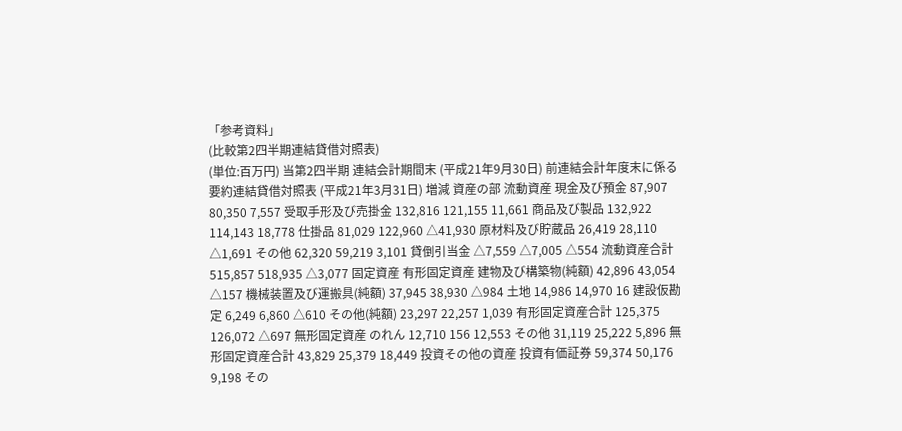「参考資料」
(比較第2四半期連結貸借対照表)
(単位:百万円) 当第2四半期 連結会計期間末 (平成21年9月30日) 前連結会計年度末に係る 要約連結貸借対照表 (平成21年3月31日) 増減 資産の部 流動資産 現金及び預金 87,907 80,350 7,557 受取手形及び売掛金 132,816 121,155 11,661 商品及び製品 132,922 114,143 18,778 仕掛品 81,029 122,960 △41,930 原材料及び貯蔵品 26,419 28,110 △1,691 その他 62,320 59,219 3,101 貸倒引当金 △7,559 △7,005 △554 流動資産合計 515,857 518,935 △3,077 固定資産 有形固定資産 建物及び構築物(純額) 42,896 43,054 △157 機械装置及び運搬具(純額) 37,945 38,930 △984 土地 14,986 14,970 16 建設仮勘定 6,249 6,860 △610 その他(純額) 23,297 22,257 1,039 有形固定資産合計 125,375 126,072 △697 無形固定資産 のれん 12,710 156 12,553 その他 31,119 25,222 5,896 無形固定資産合計 43,829 25,379 18,449 投資その他の資産 投資有価証券 59,374 50,176 9,198 その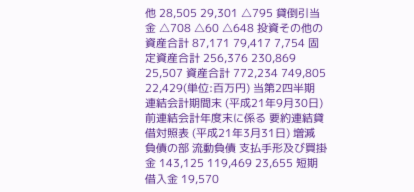他 28,505 29,301 △795 貸倒引当金 △708 △60 △648 投資その他の資産合計 87,171 79,417 7,754 固定資産合計 256,376 230,869 25,507 資産合計 772,234 749,805 22,429(単位:百万円) 当第2四半期 連結会計期間末 (平成21年9月30日) 前連結会計年度末に係る 要約連結貸借対照表 (平成21年3月31日) 増減 負債の部 流動負債 支払手形及び買掛金 143,125 119,469 23,655 短期借入金 19,570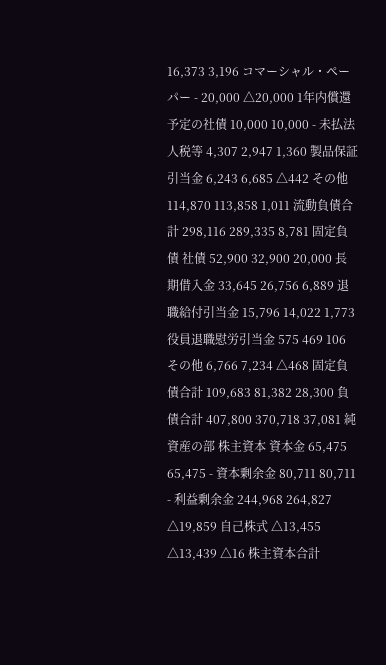16,373 3,196 コマーシャル・ペーパー - 20,000 △20,000 1年内償還予定の社債 10,000 10,000 - 未払法人税等 4,307 2,947 1,360 製品保証引当金 6,243 6,685 △442 その他 114,870 113,858 1,011 流動負債合計 298,116 289,335 8,781 固定負債 社債 52,900 32,900 20,000 長期借入金 33,645 26,756 6,889 退職給付引当金 15,796 14,022 1,773 役員退職慰労引当金 575 469 106 その他 6,766 7,234 △468 固定負債合計 109,683 81,382 28,300 負債合計 407,800 370,718 37,081 純資産の部 株主資本 資本金 65,475 65,475 - 資本剰余金 80,711 80,711 - 利益剰余金 244,968 264,827 △19,859 自己株式 △13,455 △13,439 △16 株主資本合計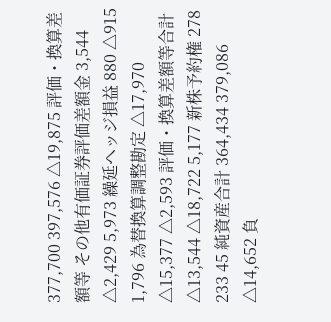377,700 397,576 △19,875 評価・換算差額等 その他有価証券評価差額金 3,544 △2,429 5,973 繰延ヘッジ損益 880 △915 1,796 為替換算調整勘定 △17,970 △15,377 △2,593 評価・換算差額等合計 △13,544 △18,722 5,177 新株予約権 278 233 45 純資産合計 364,434 379,086 △14,652 負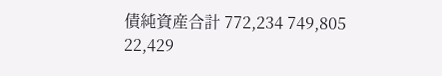債純資産合計 772,234 749,805 22,429